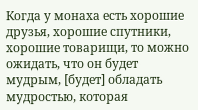Когда у монаха есть хорошие друзья, хорошие спутники, хорошие товарищи, то можно ожидать, что он будет мудрым, [будет] обладать мудростью, которая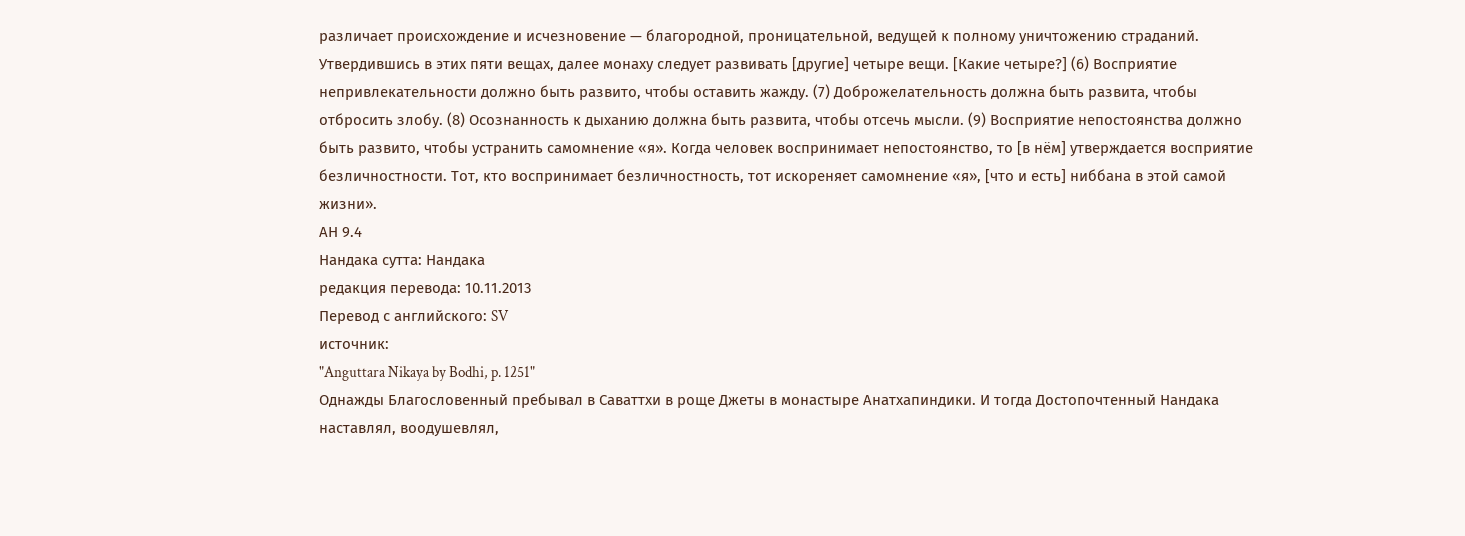различает происхождение и исчезновение — благородной, проницательной, ведущей к полному уничтожению страданий.
Утвердившись в этих пяти вещах, далее монаху следует развивать [другие] четыре вещи. [Какие четыре?] (6) Восприятие непривлекательности должно быть развито, чтобы оставить жажду. (7) Доброжелательность должна быть развита, чтобы отбросить злобу. (8) Осознанность к дыханию должна быть развита, чтобы отсечь мысли. (9) Восприятие непостоянства должно быть развито, чтобы устранить самомнение «я». Когда человек воспринимает непостоянство, то [в нём] утверждается восприятие безличностности. Тот, кто воспринимает безличностность, тот искореняет самомнение «я», [что и есть] ниббана в этой самой жизни».
АН 9.4
Нандака сутта: Нандака
редакция перевода: 10.11.2013
Перевод с английского: SV
источник:
"Anguttara Nikaya by Bodhi, p. 1251"
Однажды Благословенный пребывал в Саваттхи в роще Джеты в монастыре Анатхапиндики. И тогда Достопочтенный Нандака наставлял, воодушевлял,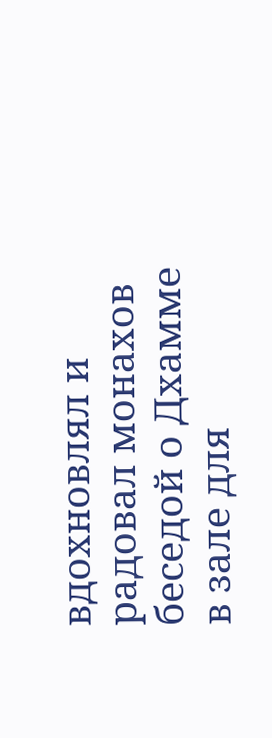вдохновлял и радовал монахов беседой о Дхамме в зале для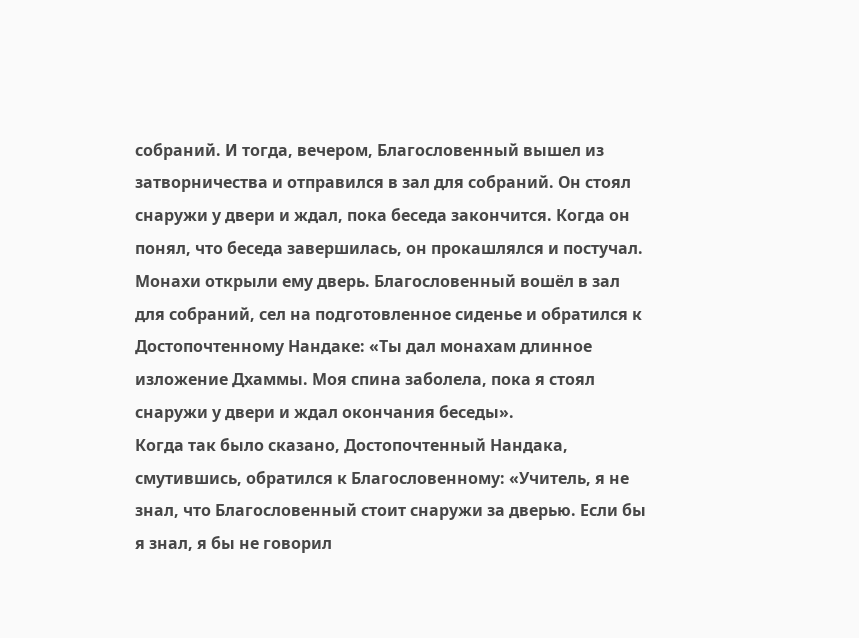собраний. И тогда, вечером, Благословенный вышел из затворничества и отправился в зал для собраний. Он стоял снаружи у двери и ждал, пока беседа закончится. Когда он понял, что беседа завершилась, он прокашлялся и постучал. Монахи открыли ему дверь. Благословенный вошёл в зал для собраний, сел на подготовленное сиденье и обратился к Достопочтенному Нандаке: «Ты дал монахам длинное изложение Дхаммы. Моя спина заболела, пока я стоял снаружи у двери и ждал окончания беседы».
Когда так было сказано, Достопочтенный Нандака, смутившись, обратился к Благословенному: «Учитель, я не знал, что Благословенный стоит снаружи за дверью. Если бы я знал, я бы не говорил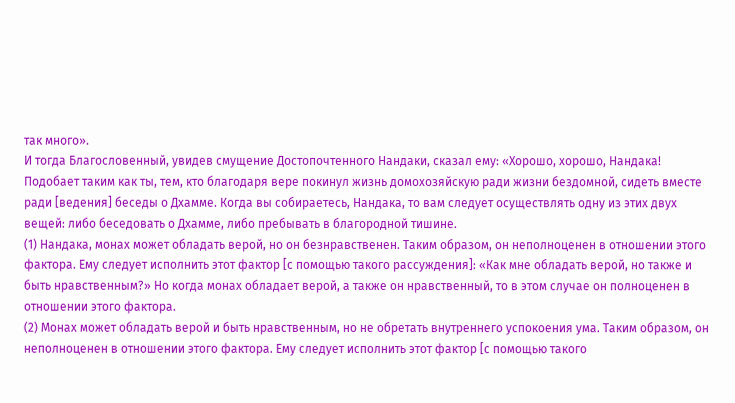так много».
И тогда Благословенный, увидев смущение Достопочтенного Нандаки, сказал ему: «Хорошо, хорошо, Нандака! Подобает таким как ты, тем, кто благодаря вере покинул жизнь домохозяйскую ради жизни бездомной, сидеть вместе ради [ведения] беседы о Дхамме. Когда вы собираетесь, Нандака, то вам следует осуществлять одну из этих двух вещей: либо беседовать о Дхамме, либо пребывать в благородной тишине.
(1) Нандака, монах может обладать верой, но он безнравственен. Таким образом, он неполноценен в отношении этого фактора. Ему следует исполнить этот фактор [с помощью такого рассуждения]: «Как мне обладать верой, но также и быть нравственным?» Но когда монах обладает верой, а также он нравственный, то в этом случае он полноценен в отношении этого фактора.
(2) Монах может обладать верой и быть нравственным, но не обретать внутреннего успокоения ума. Таким образом, он неполноценен в отношении этого фактора. Ему следует исполнить этот фактор [с помощью такого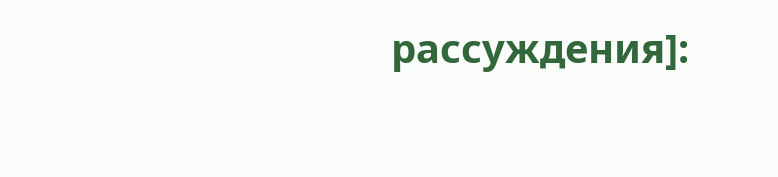рассуждения]: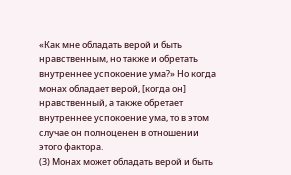«Как мне обладать верой и быть нравственным, но также и обретать внутреннее успокоение ума?» Но когда монах обладает верой, [когда он] нравственный, а также обретает внутреннее успокоение ума, то в этом случае он полноценен в отношении этого фактора.
(3) Монах может обладать верой и быть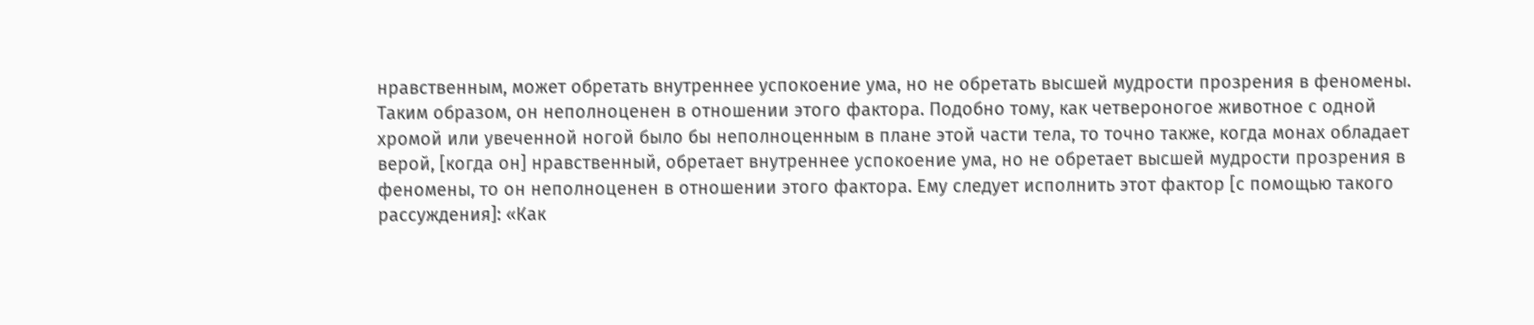нравственным, может обретать внутреннее успокоение ума, но не обретать высшей мудрости прозрения в феномены. Таким образом, он неполноценен в отношении этого фактора. Подобно тому, как четвероногое животное с одной хромой или увеченной ногой было бы неполноценным в плане этой части тела, то точно также, когда монах обладает верой, [когда он] нравственный, обретает внутреннее успокоение ума, но не обретает высшей мудрости прозрения в феномены, то он неполноценен в отношении этого фактора. Ему следует исполнить этот фактор [с помощью такого рассуждения]: «Как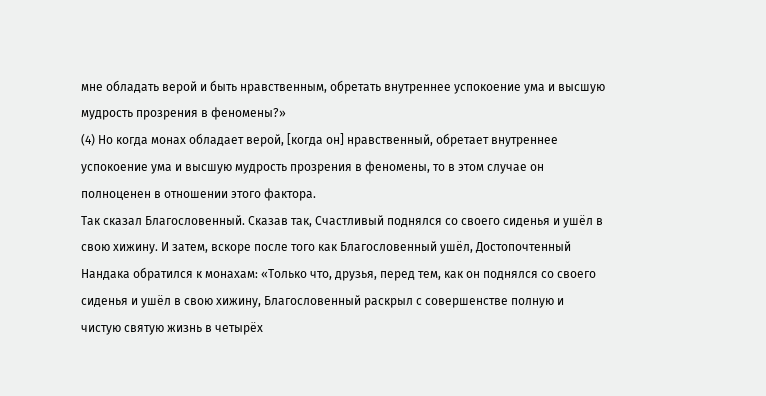мне обладать верой и быть нравственным, обретать внутреннее успокоение ума и высшую мудрость прозрения в феномены?»
(4) Но когда монах обладает верой, [когда он] нравственный, обретает внутреннее успокоение ума и высшую мудрость прозрения в феномены, то в этом случае он полноценен в отношении этого фактора.
Так сказал Благословенный. Сказав так, Счастливый поднялся со своего сиденья и ушёл в свою хижину. И затем, вскоре после того как Благословенный ушёл, Достопочтенный Нандака обратился к монахам: «Только что, друзья, перед тем, как он поднялся со своего сиденья и ушёл в свою хижину, Благословенный раскрыл с совершенстве полную и чистую святую жизнь в четырёх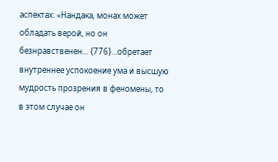аспектах: «Нандака, монах может обладать верой, но он безнравственен… {776}…обретает внутреннее успокоение ума и высшую мудрость прозрения в феномены, то в этом случае он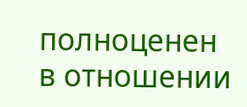полноценен в отношении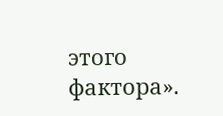этого фактора».